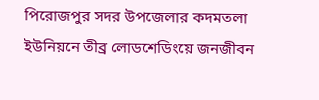পিরোজপুর সদর উপজেলার কদমতলা ইউনিয়নে তীব্র লোডশেডিংয়ে জনজীবন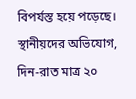বিপর্যস্ত হয়ে পড়েছে। স্থানীয়দের অভিযোগ, দিন-রাত মাত্র ২০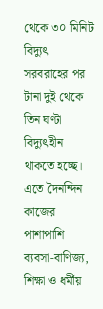থেকে ৩০ মিনিট বিদ্যুৎ সরবরাহের পর টানা দুই থেকে তিন ঘণ্টা বিদ্যুৎহীন থাকতে হচ্ছে। এতে দৈনন্দিন কাজের পাশাপাশি ব্যবসা-বাণিজ্য, শিক্ষা ও ধর্মীয়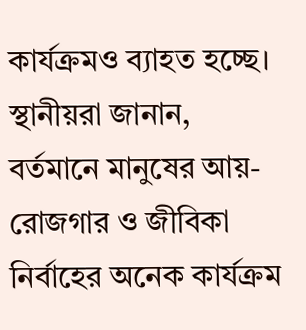কার্যক্রমও ব্যাহত হচ্ছে।
স্থানীয়রা জানান, বর্তমানে মানুষের আয়-রোজগার ও জীবিকা নির্বাহের অনেক কার্যক্রম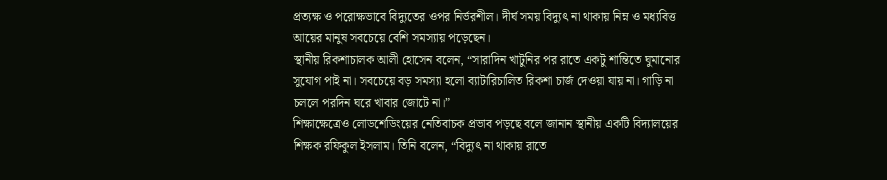প্রত্যক্ষ ও পরোক্ষভাবে বিদ্যুতের ওপর নির্ভরশীল। দীর্ঘ সময় বিদ্যুৎ না থাকায় নিম্ন ও মধ্যবিত্ত আয়ের মানুষ সবচেয়ে বেশি সমস্যায় পড়েছেন।
স্থানীয় রিকশাচালক আলী হোসেন বলেন, “সারাদিন খাটুনির পর রাতে একটু শান্তিতে ঘুমানোর সুযোগ পাই না। সবচেয়ে বড় সমস্যা হলো ব্যাটারিচালিত রিকশা চার্জ দেওয়া যায় না। গাড়ি না চললে পরদিন ঘরে খাবার জোটে না।”
শিক্ষাক্ষেত্রেও লোডশেডিংয়ের নেতিবাচক প্রভাব পড়ছে বলে জানান স্থানীয় একটি বিদ্যালয়ের শিক্ষক রফিকুল ইসলাম। তিনি বলেন, “বিদ্যুৎ না থাকায় রাতে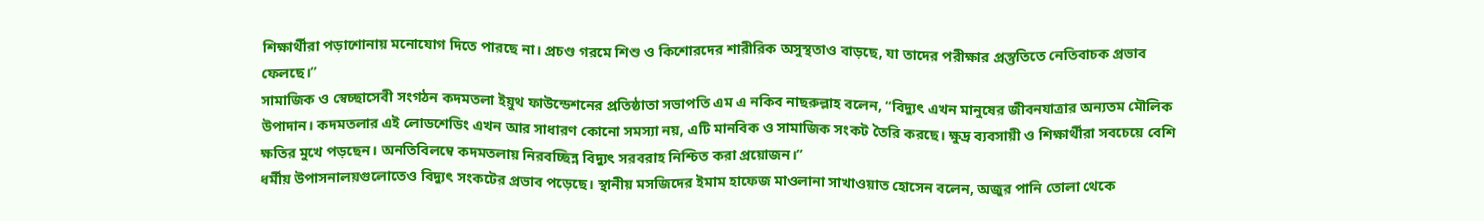শিক্ষার্থীরা পড়াশোনায় মনোযোগ দিতে পারছে না। প্রচণ্ড গরমে শিশু ও কিশোরদের শারীরিক অসুস্থতাও বাড়ছে, যা তাদের পরীক্ষার প্রস্তুতিতে নেতিবাচক প্রভাব ফেলছে।”
সামাজিক ও স্বেচ্ছাসেবী সংগঠন কদমতলা ইয়ুথ ফাউন্ডেশনের প্রতিষ্ঠাতা সভাপতি এম এ নকিব নাছরুল্লাহ বলেন, “বিদ্যুৎ এখন মানুষের জীবনযাত্রার অন্যতম মৌলিক উপাদান। কদমতলার এই লোডশেডিং এখন আর সাধারণ কোনো সমস্যা নয়, এটি মানবিক ও সামাজিক সংকট তৈরি করছে। ক্ষুদ্র ব্যবসায়ী ও শিক্ষার্থীরা সবচেয়ে বেশি ক্ষতির মুখে পড়ছেন। অনতিবিলম্বে কদমতলায় নিরবচ্ছিন্ন বিদ্যুৎ সরবরাহ নিশ্চিত করা প্রয়োজন।”
ধর্মীয় উপাসনালয়গুলোতেও বিদ্যুৎ সংকটের প্রভাব পড়েছে। স্থানীয় মসজিদের ইমাম হাফেজ মাওলানা সাখাওয়াত হোসেন বলেন, অজুর পানি তোলা থেকে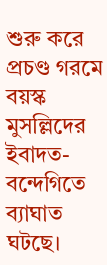শুরু করে প্রচণ্ড গরমে বয়স্ক মুসল্লিদের ইবাদত-বন্দেগিতে ব্যাঘাত ঘটছে।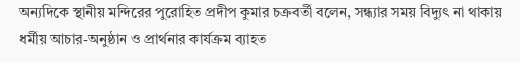অন্যদিকে স্থানীয় মন্দিরের পুরোহিত প্রদীপ কুমার চক্রবর্তী বলেন, সন্ধ্যার সময় বিদ্যুৎ না থাকায় ধর্মীয় আচার-অনুষ্ঠান ও প্রার্থনার কার্যক্রম ব্যাহত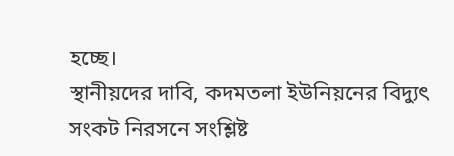হচ্ছে।
স্থানীয়দের দাবি, কদমতলা ইউনিয়নের বিদ্যুৎ সংকট নিরসনে সংশ্লিষ্ট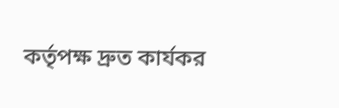কর্তৃপক্ষ দ্রুত কার্যকর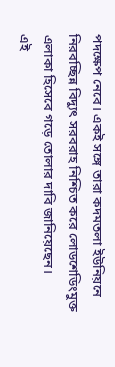পদক্ষেপ নেবে। একই সঙ্গে তারা কদমতলা ইউনিয়নে নিরবচ্ছিন্ন বিদ্যুৎ সরবরাহ নিশ্চিত করে লোডশেডিংমুক্ত এলাকা হিসেবে গড়ে তোলার দাবি জানিয়েছেন।
এই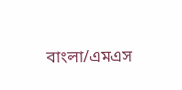বাংলা/এমএস